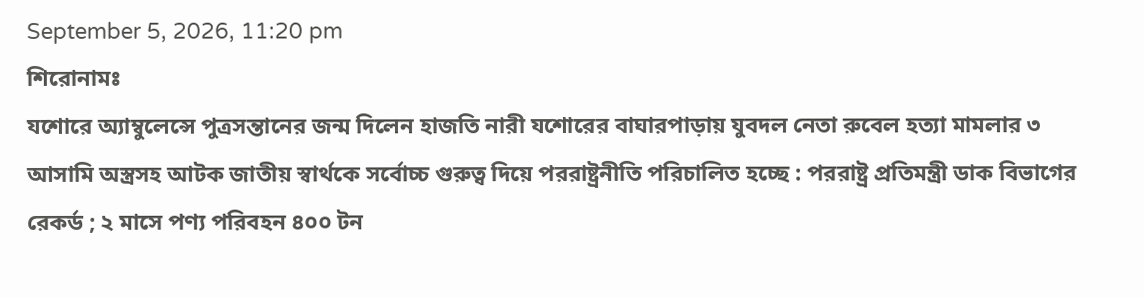September 5, 2026, 11:20 pm
শিরোনামঃ
যশোরে অ্যাম্বুলেন্সে পুত্রসন্তানের জন্ম দিলেন হাজতি নারী যশোরের বাঘারপাড়ায় যুবদল নেতা রুবেল হত্যা মামলার ৩ আসামি অস্ত্রসহ আটক জাতীয় স্বার্থকে সর্বোচ্চ গুরুত্ব দিয়ে পররাষ্ট্রনীতি পরিচালিত হচ্ছে : পররাষ্ট্র প্রতিমন্ত্রী ডাক বিভাগের রেকর্ড ; ২ মাসে পণ্য পরিবহন ৪০০ টন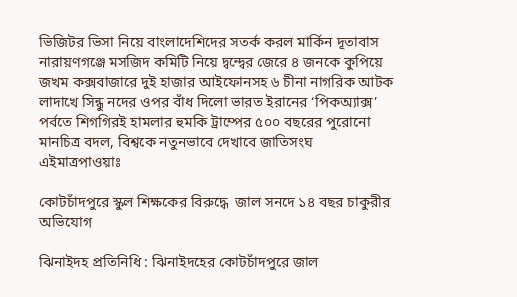ভিজিটর ভিসা নিয়ে বাংলাদেশিদের সতর্ক করল মার্কিন দূতাবাস নারায়ণগঞ্জে মসজিদ কমিটি নিয়ে দ্বন্দ্বের জেরে ৪ জনকে কুপিয়ে জখম‌ কক্সবাজারে দুই হাজার আইফোনসহ ৬ চীনা নাগরিক আটক লাদাখে সিন্ধু নদের ওপর বাঁধ দিলো ভারত ইরানের ‘পিকঅ্যাক্স’ পর্বতে শিগগিরই হামলার হুমকি ট্রাম্পের ৫০০ বছরের পুরোনো মানচিত্র বদল, বিশ্বকে নতুনভাবে দেখাবে জাতিসংঘ
এইমাত্রপাওয়াঃ

কোটচাঁদপুরে স্কুল শিক্ষকের বিরুদ্ধে  জাল সনদে ১৪ বছর চাকুরীর অভিযোগ

ঝিনাইদহ প্রতিনিধি : ঝিনাইদহের কোটচাঁদপুরে জাল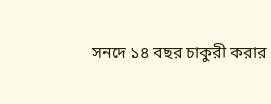সনদে ১৪ বছর চাকুরী করার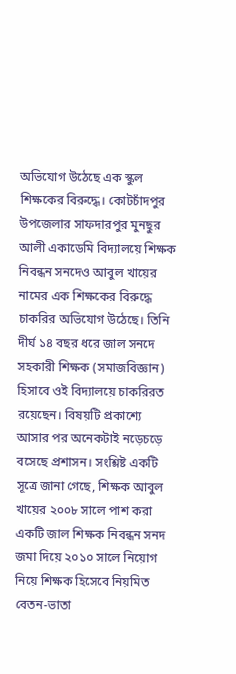অভিযোগ উঠেছে এক স্কুল শিক্ষকের বিরুদ্ধে। কোটচাঁদপুর উপজেলার সাফদারপুর মুনছুর আলী একাডেমি বিদ্যালয়ে শিক্ষক নিবন্ধন সনদেও আবুল খায়ের নামের এক শিক্ষকের বিরুদ্ধে চাকরির অভিযোগ উঠেছে। তিনি দীর্ঘ ১৪ বছর ধরে জাল সনদে সহকারী শিক্ষক (সমাজবিজ্ঞান) হিসাবে ওই বিদ্যালয়ে চাকরিরত রয়েছেন। বিষয়টি প্রকাশ্যে আসার পর অনেকটাই নড়েচড়ে বসেছে প্রশাসন। সংশ্লিষ্ট একটি সূত্রে জানা গেছে, শিক্ষক আবুল খায়ের ২০০৮ সালে পাশ করা একটি জাল শিক্ষক নিবন্ধন সনদ জমা দিয়ে ২০১০ সালে নিয়োগ নিয়ে শিক্ষক হিসেবে নিয়মিত বেতন-ভাতা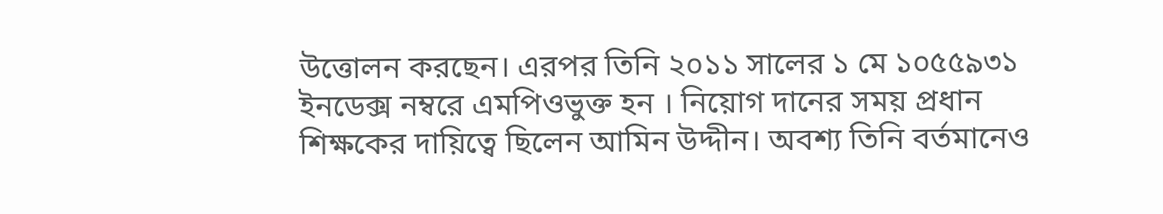উত্তোলন করছেন। এরপর তিনি ২০১১ সালের ১ মে ১০৫৫৯৩১ ইনডেক্স নম্বরে এমপিওভুক্ত হন । নিয়োগ দানের সময় প্রধান শিক্ষকের দায়িত্বে ছিলেন আমিন উদ্দীন। অবশ্য তিনি বর্তমানেও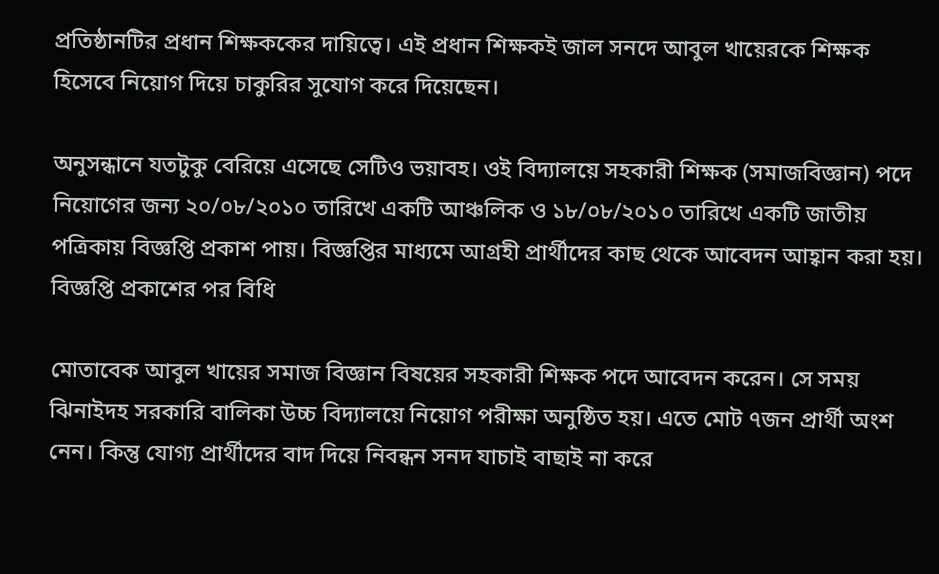প্রতিষ্ঠানটির প্রধান শিক্ষককের দায়িত্বে। এই প্রধান শিক্ষকই জাল সনদে আবুল খায়েরকে শিক্ষক হিসেবে নিয়োগ দিয়ে চাকুরির সুযোগ করে দিয়েছেন।

অনুসন্ধানে যতটুকু বেরিয়ে এসেছে সেটিও ভয়াবহ। ওই বিদ্যালয়ে সহকারী শিক্ষক (সমাজবিজ্ঞান) পদে নিয়োগের জন্য ২০/০৮/২০১০ তারিখে একটি আঞ্চলিক ও ১৮/০৮/২০১০ তারিখে একটি জাতীয় পত্রিকায় বিজ্ঞপ্তি প্রকাশ পায়। বিজ্ঞপ্তির মাধ্যমে আগ্রহী প্রার্থীদের কাছ থেকে আবেদন আহ্বান করা হয়। বিজ্ঞপ্তি প্রকাশের পর বিধি

মোতাবেক আবুল খায়ের সমাজ বিজ্ঞান বিষয়ের সহকারী শিক্ষক পদে আবেদন করেন। সে সময় ঝিনাইদহ সরকারি বালিকা উচ্চ বিদ্যালয়ে নিয়োগ পরীক্ষা অনুষ্ঠিত হয়। এতে মোট ৭জন প্রার্থী অংশ নেন। কিন্তু যোগ্য প্রার্থীদের বাদ দিয়ে নিবন্ধন সনদ যাচাই বাছাই না করে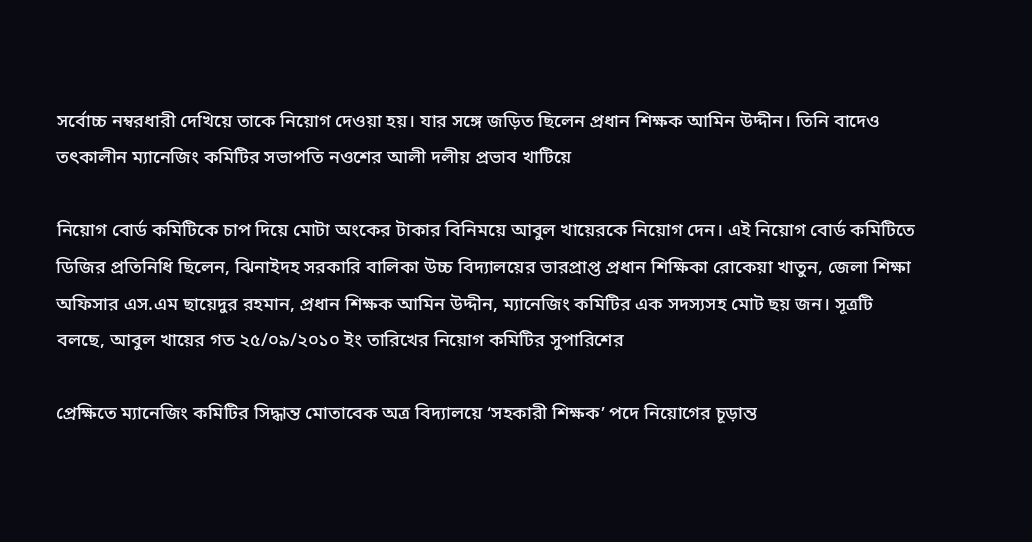সর্বোচ্চ নম্বরধারী দেখিয়ে তাকে নিয়োগ দেওয়া হয়। যার সঙ্গে জড়িত ছিলেন প্রধান শিক্ষক আমিন উদ্দীন। তিনি বাদেও তৎকালীন ম্যানেজিং কমিটির সভাপতি নওশের আলী দলীয় প্রভাব খাটিয়ে

নিয়োগ বোর্ড কমিটিকে চাপ দিয়ে মোটা অংকের টাকার বিনিময়ে আবুল খায়েরকে নিয়োগ দেন। এই নিয়োগ বোর্ড কমিটিতে ডিজির প্রতিনিধি ছিলেন, ঝিনাইদহ সরকারি বালিকা উচ্চ বিদ্যালয়ের ভারপ্রাপ্ত প্রধান শিক্ষিকা রোকেয়া খাতুন, জেলা শিক্ষা অফিসার এস.এম ছায়েদুর রহমান, প্রধান শিক্ষক আমিন উদ্দীন, ম্যানেজিং কমিটির এক সদস্যসহ মোট ছয় জন। সূত্রটি বলছে, আবুল খায়ের গত ২৫/০৯/২০১০ ইং তারিখের নিয়োগ কমিটির সুপারিশের

প্রেক্ষিতে ম্যানেজিং কমিটির সিদ্ধান্ত মোতাবেক অত্র বিদ্যালয়ে ‘সহকারী শিক্ষক’ পদে নিয়োগের চূড়ান্ত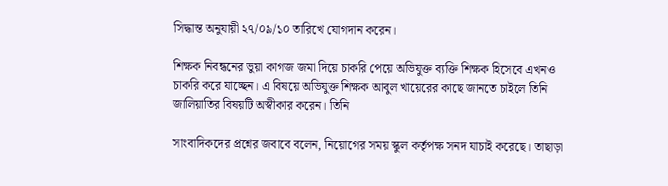সিদ্ধান্ত অনুযায়ী ২৭/০৯/১০ তারিখে যোগদান করেন।

শিক্ষক নিবন্ধনের ভুয়া কাগজ জমা দিয়ে চাকরি পেয়ে অভিযুক্ত ব্যক্তি শিক্ষক হিসেবে এখনও চাকরি করে যাচ্ছেন। এ বিষয়ে অভিযুক্ত শিক্ষক আবুল খায়েরের কাছে জানতে চাইলে তিনি জালিয়াতির বিষয়টি অস্বীকার করেন। তিনি

সাংবাদিকদের প্রশ্নের জবাবে বলেন, নিয়োগের সময় স্কুল কর্তৃপক্ষ সনদ যাচাই করেছে। তাছাড়া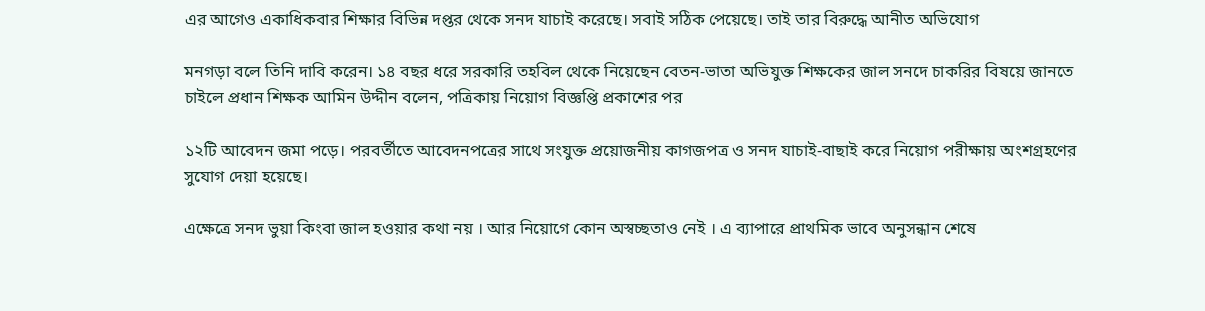এর আগেও একাধিকবার শিক্ষার বিভিন্ন দপ্তর থেকে সনদ যাচাই করেছে। সবাই সঠিক পেয়েছে। তাই তার বিরুদ্ধে আনীত অভিযোগ

মনগড়া বলে তিনি দাবি করেন। ১৪ বছর ধরে সরকারি তহবিল থেকে নিয়েছেন বেতন-ভাতা অভিযুক্ত শিক্ষকের জাল সনদে চাকরির বিষয়ে জানতে চাইলে প্রধান শিক্ষক আমিন উদ্দীন বলেন, পত্রিকায় নিয়োগ বিজ্ঞপ্তি প্রকাশের পর

১২টি আবেদন জমা পড়ে। পরবর্তীতে আবেদনপত্রের সাথে সংযুক্ত প্রয়োজনীয় কাগজপত্র ও সনদ যাচাই-বাছাই করে নিয়োগ পরীক্ষায় অংশগ্রহণের সুযোগ দেয়া হয়েছে।

এক্ষেত্রে সনদ ভুয়া কিংবা জাল হওয়ার কথা নয় । আর নিয়োগে কোন অস্বচ্ছতাও নেই । এ ব্যাপারে প্রাথমিক ভাবে অনুসন্ধান শেষে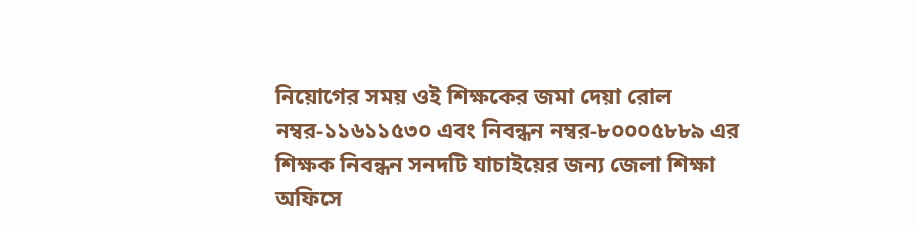নিয়োগের সময় ওই শিক্ষকের জমা দেয়া রোল নম্বর-১১৬১১৫৩০ এবং নিবন্ধন নম্বর-৮০০০৫৮৮৯ এর শিক্ষক নিবন্ধন সনদটি যাচাইয়ের জন্য জেলা শিক্ষা অফিসে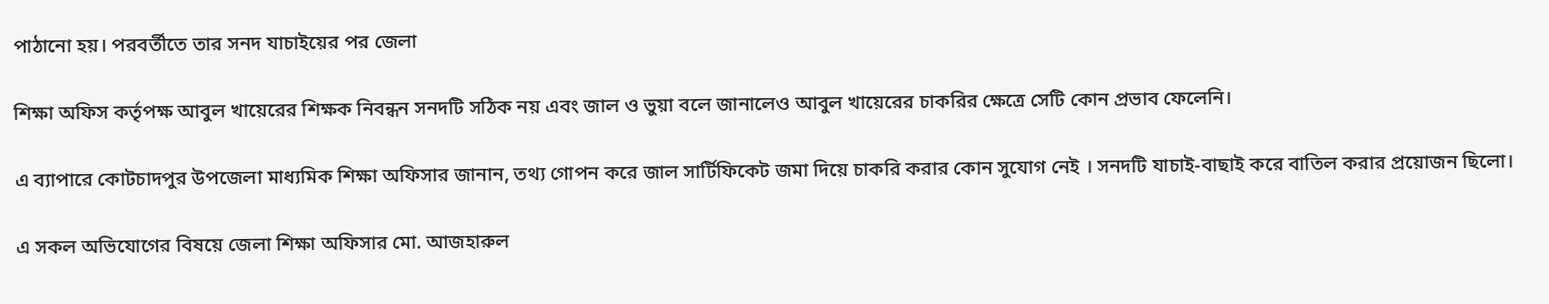পাঠানো হয়। পরবর্তীতে তার সনদ যাচাইয়ের পর জেলা

শিক্ষা অফিস কর্তৃপক্ষ আবুল খায়েরের শিক্ষক নিবন্ধন সনদটি সঠিক নয় এবং জাল ও ভুয়া বলে জানালেও আবুল খায়েরের চাকরির ক্ষেত্রে সেটি কোন প্রভাব ফেলেনি।

এ ব্যাপারে কোটচাদপুর উপজেলা মাধ্যমিক শিক্ষা অফিসার জানান, তথ্য গোপন করে জাল সার্টিফিকেট জমা দিয়ে চাকরি করার কোন সুযোগ নেই । সনদটি যাচাই-বাছাই করে বাতিল করার প্রয়োজন ছিলো।

এ সকল অভিযোগের বিষয়ে জেলা শিক্ষা অফিসার মো. আজহারুল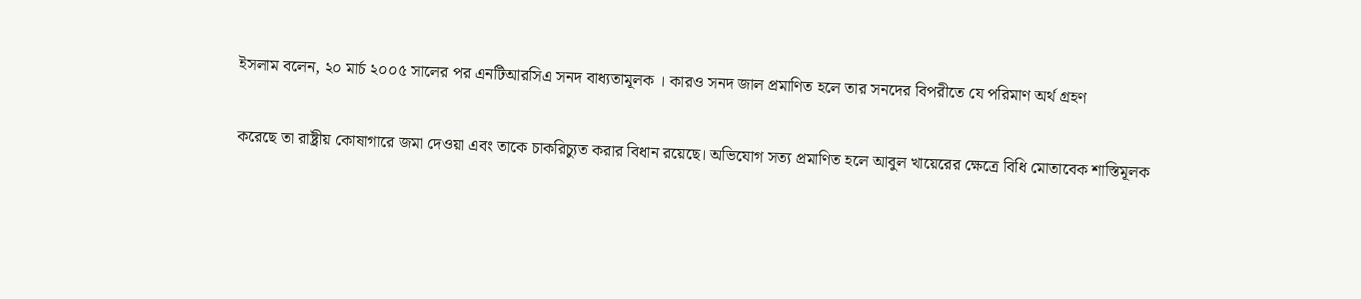ইসলাম বলেন, ২০ মার্চ ২০০৫ সালের পর এনটিআরসিএ সনদ বাধ্যতামূলক । কারও সনদ জাল প্রমাণিত হলে তার সনদের বিপরীতে যে পরিমাণ অর্থ গ্রহণ

করেছে তা রাষ্ট্রীয় কোষাগারে জমা দেওয়া এবং তাকে চাকরিচ্যুত করার বিধান রয়েছে। অভিযোগ সত্য প্রমাণিত হলে আবুল খায়েরের ক্ষেত্রে বিধি মোতাবেক শাস্তিমূলক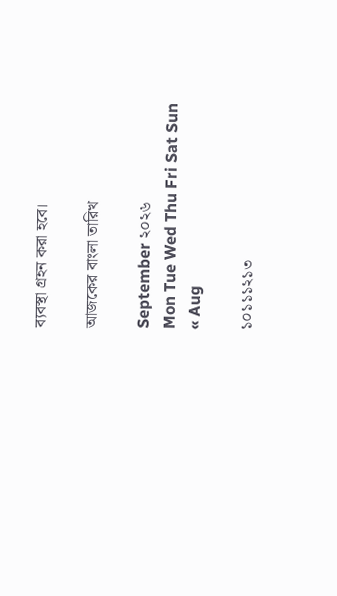ব্যবস্থা গ্রহন করা হবে।

আজকের বাংলা তারিখ

September ২০২৬
Mon Tue Wed Thu Fri Sat Sun
« Aug

১০১১১২১৩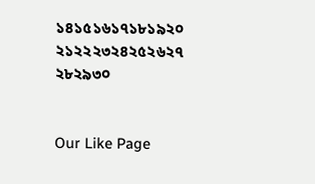১৪১৫১৬১৭১৮১৯২০
২১২২২৩২৪২৫২৬২৭
২৮২৯৩০


Our Like Page